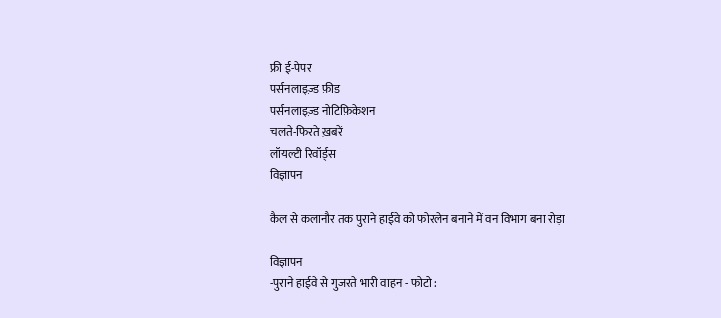फ्री ई-पेपर
पर्सनलाइज़्ड फ़ीड
पर्सनलाइज़्ड नोटिफ़िकेशन
चलते-फिरते ख़बरें
लॉयल्टी रिवॉर्ड्स
विज्ञापन

कैल से कलानौर तक पुराने हाईवे को फोरलेन बनाने में वन विभाग बना रोड़ा

विज्ञापन
-पुराने हाईवे से गुजरते भारी वाहन - फोटो :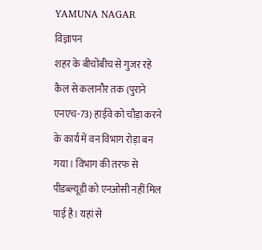YAMUNA NAGAR
विज्ञापन
शहर के बीचोंबीच से गुजर रहे कैल से कलानौर तक (पुराने एनएच-73) हाईवे को चौड़ा करने के कार्य में वन विभाग रोड़ा बन गया। विभाग की तरफ से पीडब्ल्यूडी को एनओसी नहीं मिल पाई है। यहां से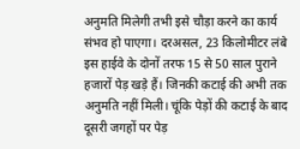अनुमति मिलेगी तभी इसे चौड़ा करने का कार्य संभव हो पाएगा। दरअसल, 23 किलोमीटर लंबे इस हाईवे के दोनों तरफ 15 से 50 साल पुराने हजारों पेड़ खड़े हैं। जिनकी कटाई की अभी तक अनुमति नहीं मिली। चूंकि पेड़ों की कटाई के बाद दूसरी जगहों पर पेड़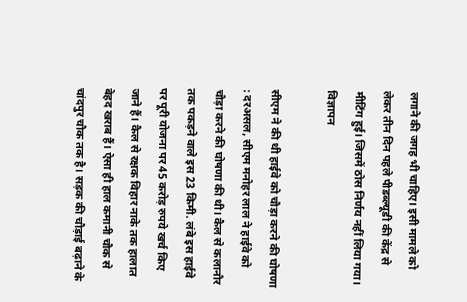लगाने की जगह भी चाहिए। इसी मामले को लेकर तीन दिन पहले पीडब्ल्यूडी की केंद्र से मीटिंग हुई। जिसमें ठोस निर्णय नहीं लिया गया।
विज्ञापन

सीएम ने की थी हाईवे को चौड़ा करने की घोषणा : दरअसल, सीएम मनोहर लाल ने हाईवे को चौड़ा करने की घोषणा की थी। कैल से कलानौर तक पकड़ने वाले इस 23 किमी. लंबे इस हाईवे पर पूरी योजना पर 45 करोड़ रुपये खर्च किए जाने हैं। कैल से रक्षक विहार नाके तक हालात बेहद खराब हैं। ऐसा ही हाल कमानी चौक से चांदपुर चौक तक है। सड़क की चौड़ाई बढ़ाने के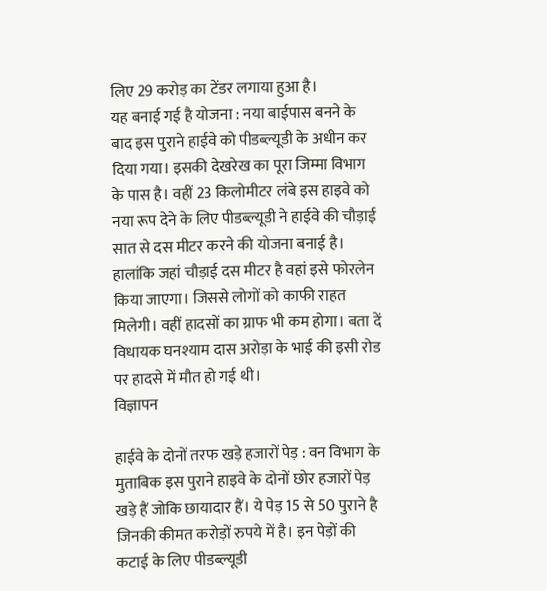लिए 29 करोड़ का टेंडर लगाया हुआ है।
यह बनाई गई है योजना : नया बाईपास बनने के बाद इस पुराने हाईवे को पीडब्ल्यूडी के अधीन कर दिया गया। इसकी देखरेख का पूरा जिम्मा विभाग के पास है। वहीं 23 किलोमीटर लंबे इस हाइवे को नया रूप देने के लिए पीडब्ल्यूडी ने हाईवे की चौड़ाई सात से दस मीटर करने की योजना बनाई है। हालांकि जहां चौड़ाई दस मीटर है वहां इसे फोरलेन किया जाएगा। जिससे लोगों को काफी राहत मिलेगी। वहीं हादसों का ग्राफ भी कम होगा। बता दें विधायक घनश्याम दास अरोड़ा के भाई की इसी रोड पर हादसे में मौत हो गई थी।
विज्ञापन

हाईवे के दोनों तरफ खड़े हजारों पेड़ : वन विभाग के मुताबिक इस पुराने हाइवे के दोनों छोर हजारों पेड़ खड़े हैं जोकि छायादार हैं। ये पेड़ 15 से 50 पुराने है जिनकी कीमत करोड़ों रुपये में है। इन पेड़ों की कटाई के लिए पीडब्ल्यूडी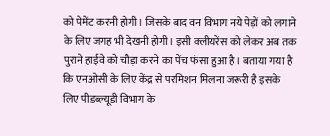को पेमेंट करनी होगी। जिसके बाद वन विभाग नये पेड़ों को लगाने के लिए जगह भी देखनी होगी। इसी क्लीयरेंस को लेकर अब तक पुराने हाईवे को चौड़ा करने का पेंच फंसा हुआ है। बताया गया है कि एनओसी के लिए केंद्र से परमिशन मिलना जरूरी है इसके लिए पीडब्ल्यूडी विभाग के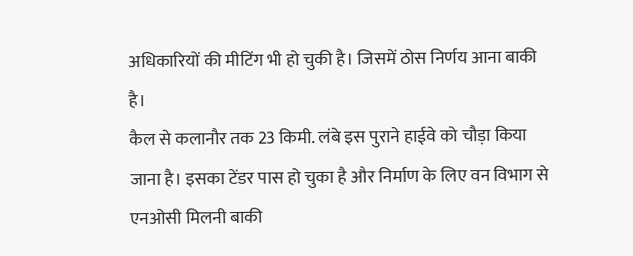अधिकारियों की मीटिंग भी हो चुकी है। जिसमें ठोस निर्णय आना बाकी है।
कैल से कलानौर तक 23 किमी. लंबे इस पुराने हाईवे को चौड़ा किया जाना है। इसका टेंडर पास हो चुका है और निर्माण के लिए वन विभाग से एनओसी मिलनी बाकी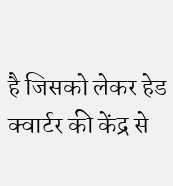है जिसको लेकर हेड क्वार्टर की केंद्र से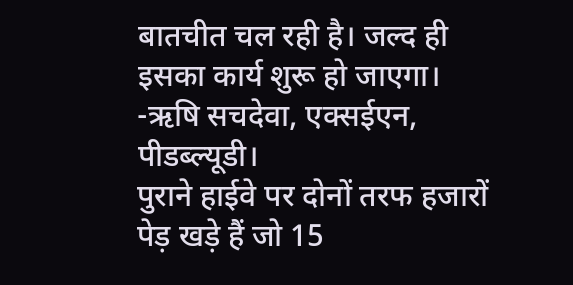बातचीत चल रही है। जल्द ही इसका कार्य शुरू हो जाएगा।
-ऋषि सचदेवा, एक्सईएन, पीडब्ल्यूडी।
पुराने हाईवे पर दोनों तरफ हजारों पेड़ खड़े हैं जो 15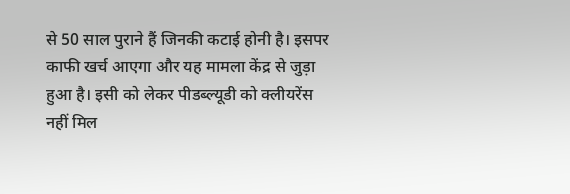से 50 साल पुराने हैं जिनकी कटाई होनी है। इसपर काफी खर्च आएगा और यह मामला केंद्र से जुड़ा हुआ है। इसी को लेकर पीडब्ल्यूडी को क्लीयरेंस नहीं मिल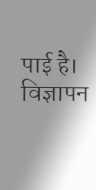पाई है।
विज्ञापन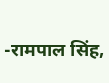-रामपाल सिंह,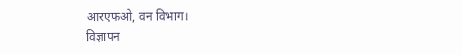आरएफओ, वन विभाग।
विज्ञापन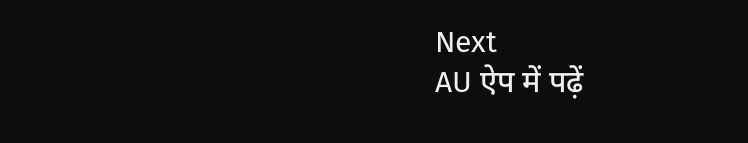Next
AU ऐप में पढ़ें